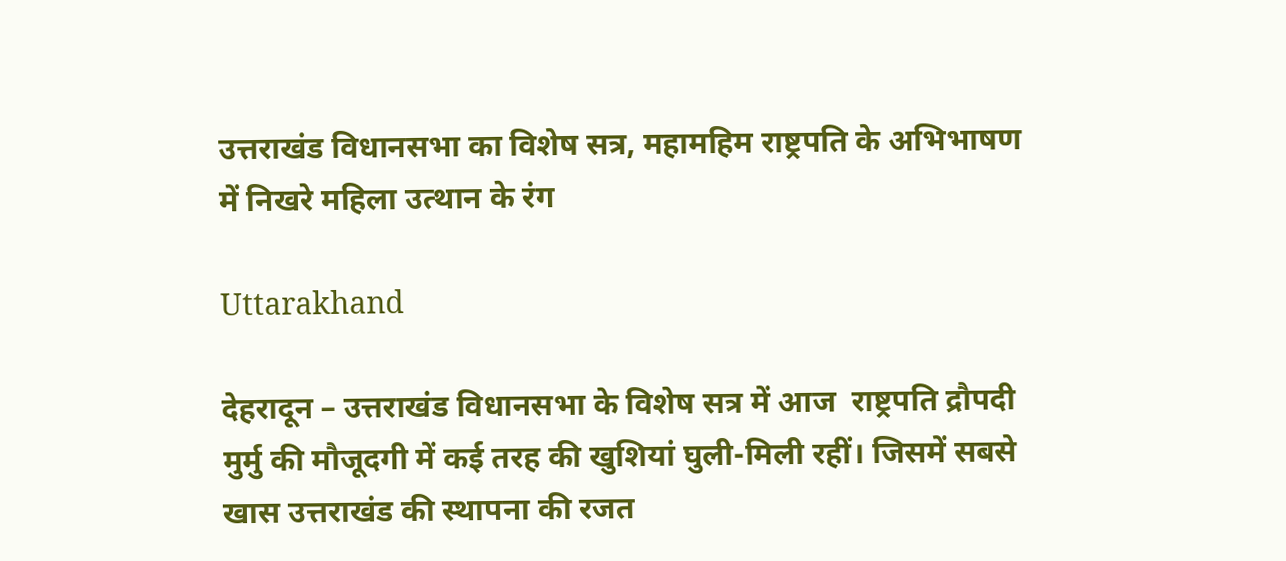उत्तराखंड विधानसभा का विशेष सत्र, महामहिम राष्ट्रपति के अभिभाषण में निखरे महिला उत्थान के रंग

Uttarakhand

देहरादून – उत्तराखंड विधानसभा के विशेष सत्र में आज  राष्ट्रपति द्रौपदी मुर्मु की मौजूदगी में कई तरह की खुशियां घुली-मिली रहीं। जिसमें सबसे खास उत्तराखंड की स्थापना की रजत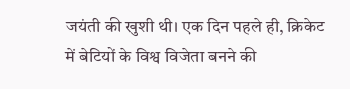जयंती की खुशी थी। एक दिन पहले ही, क्रिकेट में बेटियों के विश्व विजेता बनने की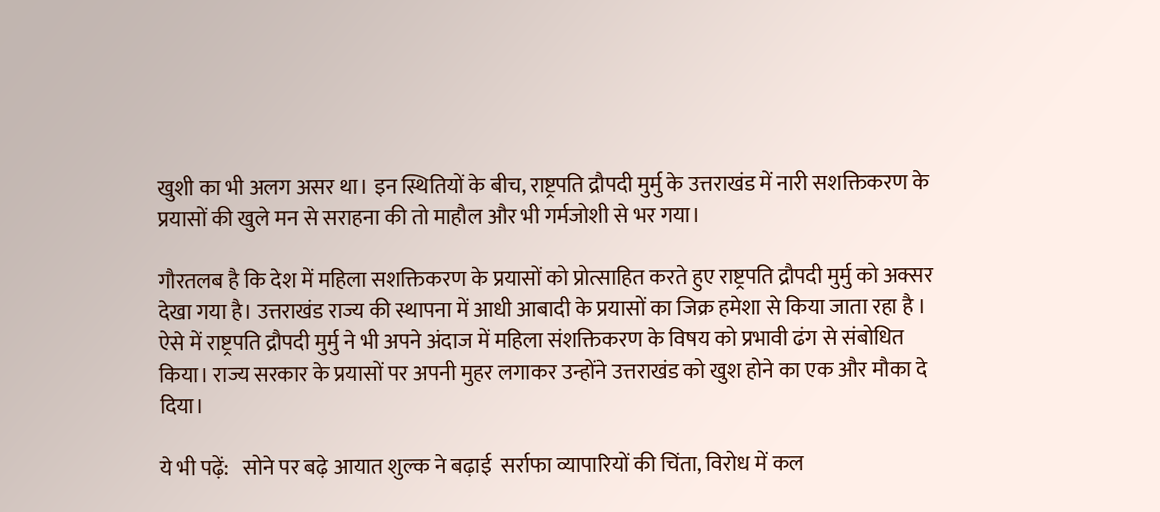खुशी का भी अलग असर था। इन स्थितियों के बीच, राष्ट्रपति द्रौपदी मुर्मु के उत्तराखंड में नारी सशक्तिकरण के प्रयासों की खुले मन से सराहना की तो माहौल और भी गर्मजोशी से भर गया।

गौरतलब है कि देश में महिला सशक्तिकरण के प्रयासों को प्रोत्साहित करते हुए राष्ट्रपति द्रौपदी मुर्मु को अक्सर देखा गया है। उत्तराखंड राज्य की स्थापना में आधी आबादी के प्रयासों का जिक्र हमेशा से किया जाता रहा है । ऐसे में राष्ट्रपति द्रौपदी मुर्मु ने भी अपने अंदाज में महिला संशक्तिकरण के विषय को प्रभावी ढंग से संबोधित किया। राज्य सरकार के प्रयासों पर अपनी मुहर लगाकर उन्होंने उत्तराखंड को खुश होने का एक और मौका दे दिया।

ये भी पढ़ें:   सोने पर बढ़े आयात शुल्क ने बढ़ाई  सर्राफा व्यापारियों की चिंता, विरोध में कल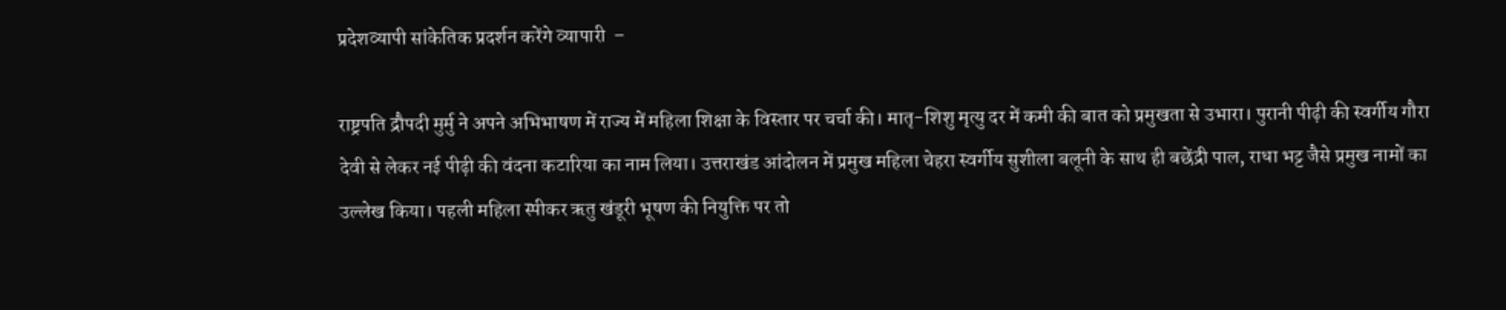प्रदेशव्यापी सांकेतिक प्रदर्शन करेंगे व्यापारी  –

राष्ट्रपति द्रौपदी मुर्मु ने अपने अभिभाषण में राज्य में महिला शिक्षा के विस्तार पर चर्चा की। मातृ-शिशु मृत्यु दर में कमी की बात को प्रमुखता से उभारा। पुरानी पीढ़ी की स्वर्गीय गौरा देवी से लेकर नई पीढ़ी की वंदना कटारिया का नाम लिया। उत्तराखंड आंदोलन में प्रमुख महिला चेहरा स्वर्गीय सुशीला बलूनी के साथ ही बछेंद्री पाल, राधा भट्ट जैसे प्रमुख नामों का उल्लेख किया। पहली महिला स्पीकर ऋतु खंडूरी भूषण की नियुक्ति पर तो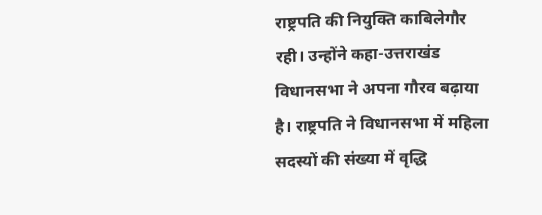राष्ट्रपति की नियुक्ति काबिलेगौर रही। उन्होंने कहा-उत्तराखंड विधानसभा ने अपना गौरव बढ़ाया है। राष्ट्रपति ने विधानसभा में महिला सदस्यों की संख्या में वृद्धि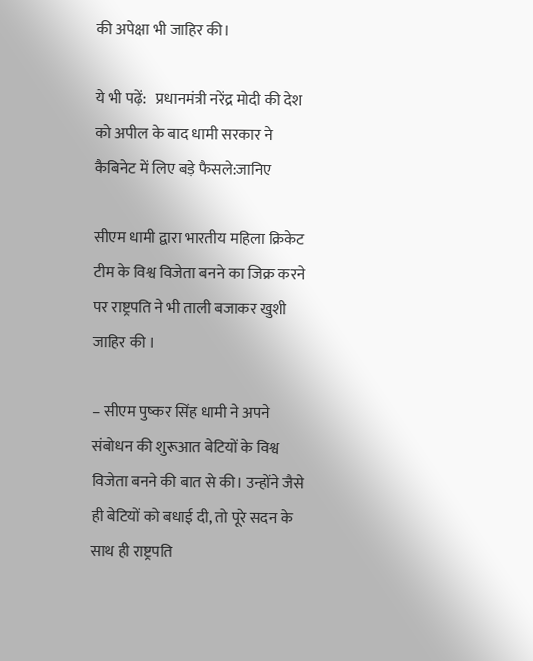की अपेक्षा भी जाहिर की।

ये भी पढ़ें:   प्रधानमंत्री नरेंद्र मोदी की देश को अपील के बाद धामी सरकार ने कैबिनेट में लिए बड़े फैसले:जानिए

सीएम धामी द्वारा भारतीय महिला क्रिकेट टीम के विश्व विजेता बनने का जिक्र करने पर राष्ट्रपति ने भी ताली बजाकर खुशी जाहिर की ।

– सीएम पुष्कर सिंह धामी ने अपने संबोधन की शुरूआत बेटियों के विश्व विजेता बनने की बात से की। उन्होंने जैसे ही बेटियों को बधाई दी, तो पूरे सदन के साथ ही राष्ट्रपति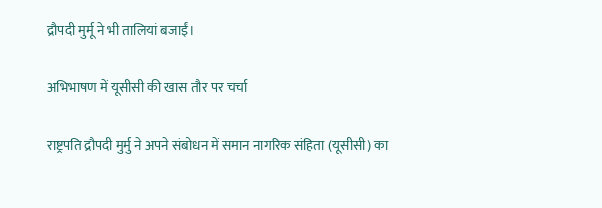द्रौपदी मुर्मू ने भी तालियां बजाईं।

अभिभाषण में यूसीसी की खास तौर पर चर्चा

राष्ट्रपति द्रौपदी मुर्मु ने अपने संबोधन में समान नागरिक संहिता (यूसीसी) का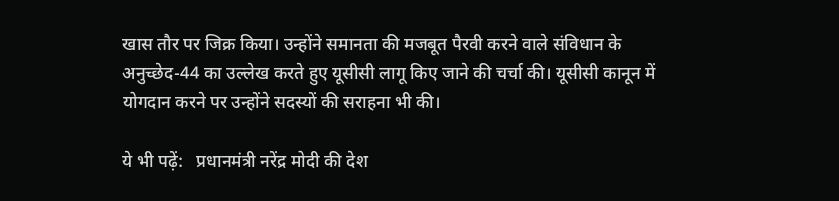खास तौर पर जिक्र किया। उन्होंने समानता की मजबूत पैरवी करने वाले संविधान के अनुच्छेद-44 का उल्लेख करते हुए यूसीसी लागू किए जाने की चर्चा की। यूसीसी कानून में योगदान करने पर उन्होंने सदस्यों की सराहना भी की।

ये भी पढ़ें:   प्रधानमंत्री नरेंद्र मोदी की देश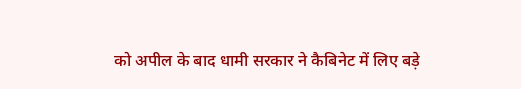को अपील के बाद धामी सरकार ने कैबिनेट में लिए बड़े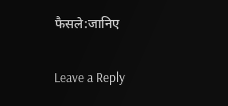फैसले:जानिए

Leave a Reply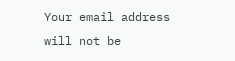Your email address will not be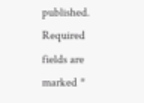published. Required fields are marked *